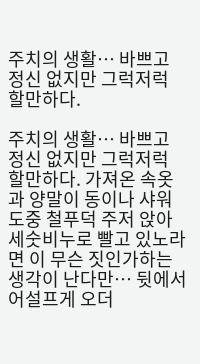주치의 생활… 바쁘고 정신 없지만 그럭저럭 할만하다.

주치의 생활… 바쁘고 정신 없지만 그럭저럭 할만하다. 가져온 속옷과 양말이 동이나 샤워도중 철푸덕 주저 앉아 세숫비누로 빨고 있노라면 이 무슨 짓인가하는 생각이 난다만… 뒷에서 어설프게 오더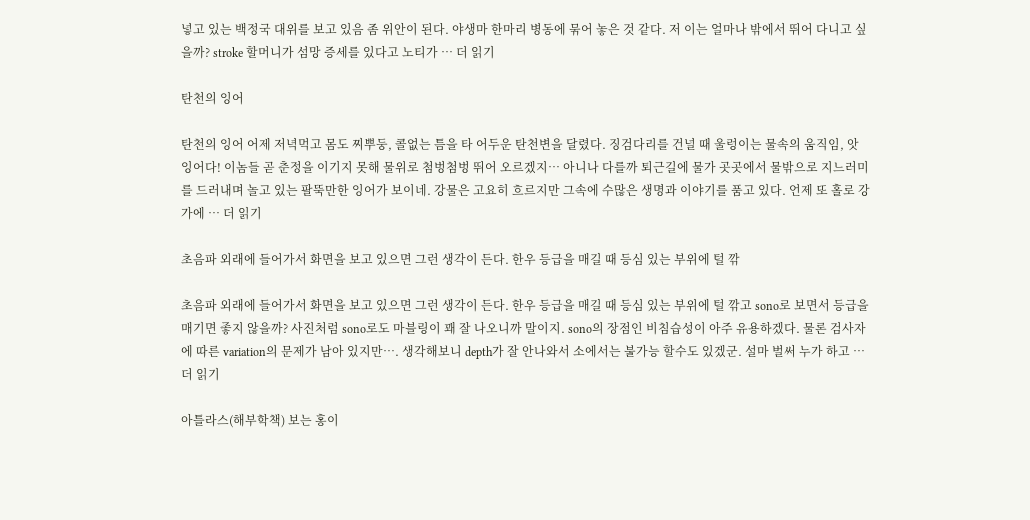넣고 있는 백정국 대위를 보고 있음 좀 위안이 된다. 야생마 한마리 병동에 묶어 놓은 것 같다. 저 이는 얼마나 밖에서 뛰어 다니고 싶을까? stroke 할머니가 섬망 증세를 있다고 노티가 … 더 읽기

탄천의 잉어

탄천의 잉어 어제 저녁먹고 몸도 찌뿌둥, 콜없는 틈을 타 어두운 탄천변을 달렸다. 징검다리를 건널 때 울렁이는 물속의 움직임, 앗 잉어다! 이놈들 곧 춘정을 이기지 못해 물위로 첨벙첨벙 뛰어 오르겠지… 아니나 다를까 퇴근길에 물가 곳곳에서 물밖으로 지느러미를 드러내며 놀고 있는 팔뚝만한 잉어가 보이네. 강물은 고요히 흐르지만 그속에 수많은 생명과 이야기를 품고 있다. 언제 또 홀로 강가에 … 더 읽기

초음파 외래에 들어가서 화면을 보고 있으면 그런 생각이 든다. 한우 등급을 매길 때 등심 있는 부위에 털 깎

초음파 외래에 들어가서 화면을 보고 있으면 그런 생각이 든다. 한우 등급을 매길 때 등심 있는 부위에 털 깎고 sono로 보면서 등급을 매기면 좋지 않을까? 사진처럼 sono로도 마블링이 꽤 잘 나오니까 말이지. sono의 장점인 비침습성이 아주 유용하겠다. 물론 검사자에 따른 variation의 문제가 남아 있지만…. 생각해보니 depth가 잘 안나와서 소에서는 불가능 할수도 있겠군. 설마 벌써 누가 하고 … 더 읽기

아틀라스(해부학책) 보는 홍이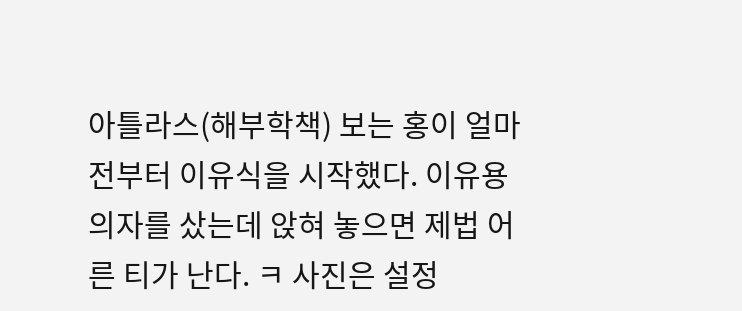아틀라스(해부학책) 보는 홍이 얼마전부터 이유식을 시작했다. 이유용 의자를 샀는데 앉혀 놓으면 제법 어른 티가 난다. ㅋ 사진은 설정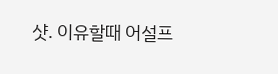샷. 이유할때 어설프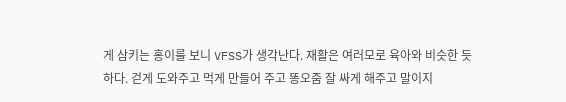게 삼키는 홍이를 보니 VFSS가 생각난다. 재활은 여러모로 육아와 비슷한 듯 하다. 걷게 도와주고 먹게 만들어 주고 똥오줌 잘 싸게 해주고 말이지